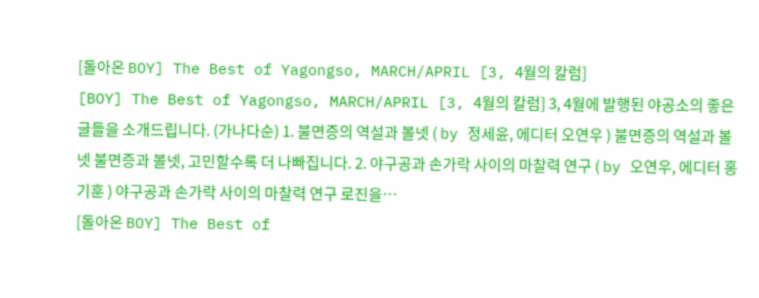[돌아온 BOY] The Best of Yagongso, MARCH/APRIL [3, 4월의 칼럼]
[BOY] The Best of Yagongso, MARCH/APRIL [3, 4월의 칼럼] 3, 4월에 발행된 야공소의 좋은 글들을 소개드립니다. (가나다순) 1. 불면증의 역설과 볼넷 ( by 정세윤, 에디터 오연우 ) 불면증의 역설과 볼넷 불면증과 볼넷, 고민할수록 더 나빠집니다. 2. 야구공과 손가락 사이의 마찰력 연구 ( by 오연우, 에디터 홍기훈 ) 야구공과 손가락 사이의 마찰력 연구 로진을…
[돌아온 BOY] The Best of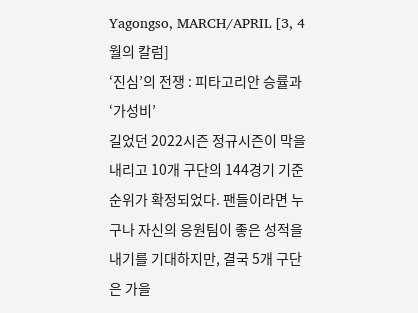Yagongso, MARCH/APRIL [3, 4월의 칼럼]
‘진심’의 전쟁 : 피타고리안 승률과 ‘가성비’
길었던 2022시즌 정규시즌이 막을 내리고 10개 구단의 144경기 기준 순위가 확정되었다. 팬들이라면 누구나 자신의 응원팀이 좋은 성적을 내기를 기대하지만, 결국 5개 구단은 가을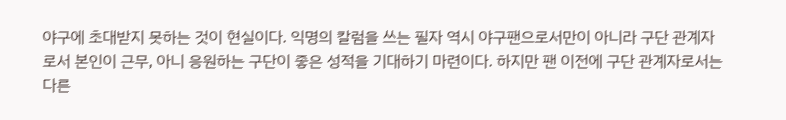야구에 초대받지 못하는 것이 현실이다. 익명의 칼럼을 쓰는 필자 역시 야구팬으로서만이 아니라 구단 관계자로서 본인이 근무, 아니 응원하는 구단이 좋은 성적을 기대하기 마련이다. 하지만 팬 이전에 구단 관계자로서는 다른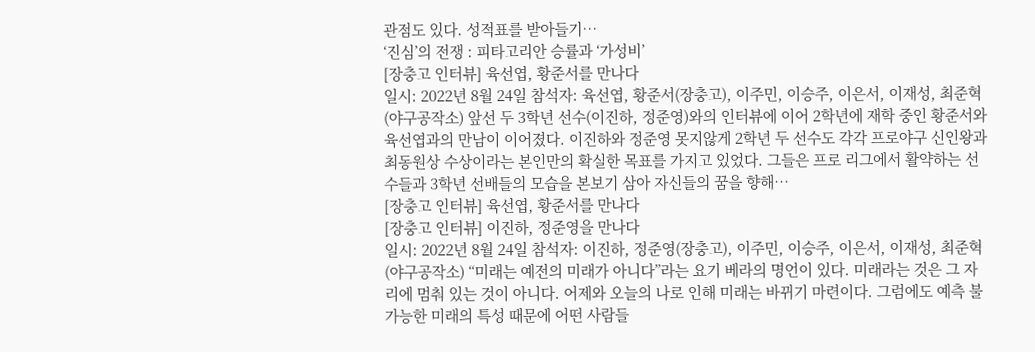관점도 있다. 성적표를 받아들기…
‘진심’의 전쟁 : 피타고리안 승률과 ‘가성비’
[장충고 인터뷰] 육선엽, 황준서를 만나다
일시: 2022년 8월 24일 참석자: 육선엽, 황준서(장충고), 이주민, 이승주, 이은서, 이재성, 최준혁(야구공작소) 앞선 두 3학년 선수(이진하, 정준영)와의 인터뷰에 이어 2학년에 재학 중인 황준서와 육선엽과의 만남이 이어졌다. 이진하와 정준영 못지않게 2학년 두 선수도 각각 프로야구 신인왕과 최동원상 수상이라는 본인만의 확실한 목표를 가지고 있었다. 그들은 프로 리그에서 활약하는 선수들과 3학년 선배들의 모습을 본보기 삼아 자신들의 꿈을 향해…
[장충고 인터뷰] 육선엽, 황준서를 만나다
[장충고 인터뷰] 이진하, 정준영을 만나다
일시: 2022년 8월 24일 참석자: 이진하, 정준영(장충고), 이주민, 이승주, 이은서, 이재성, 최준혁(야구공작소) “미래는 예전의 미래가 아니다”라는 요기 베라의 명언이 있다. 미래라는 것은 그 자리에 멈춰 있는 것이 아니다. 어제와 오늘의 나로 인해 미래는 바뀌기 마련이다. 그럼에도 예측 불가능한 미래의 특성 때문에 어떤 사람들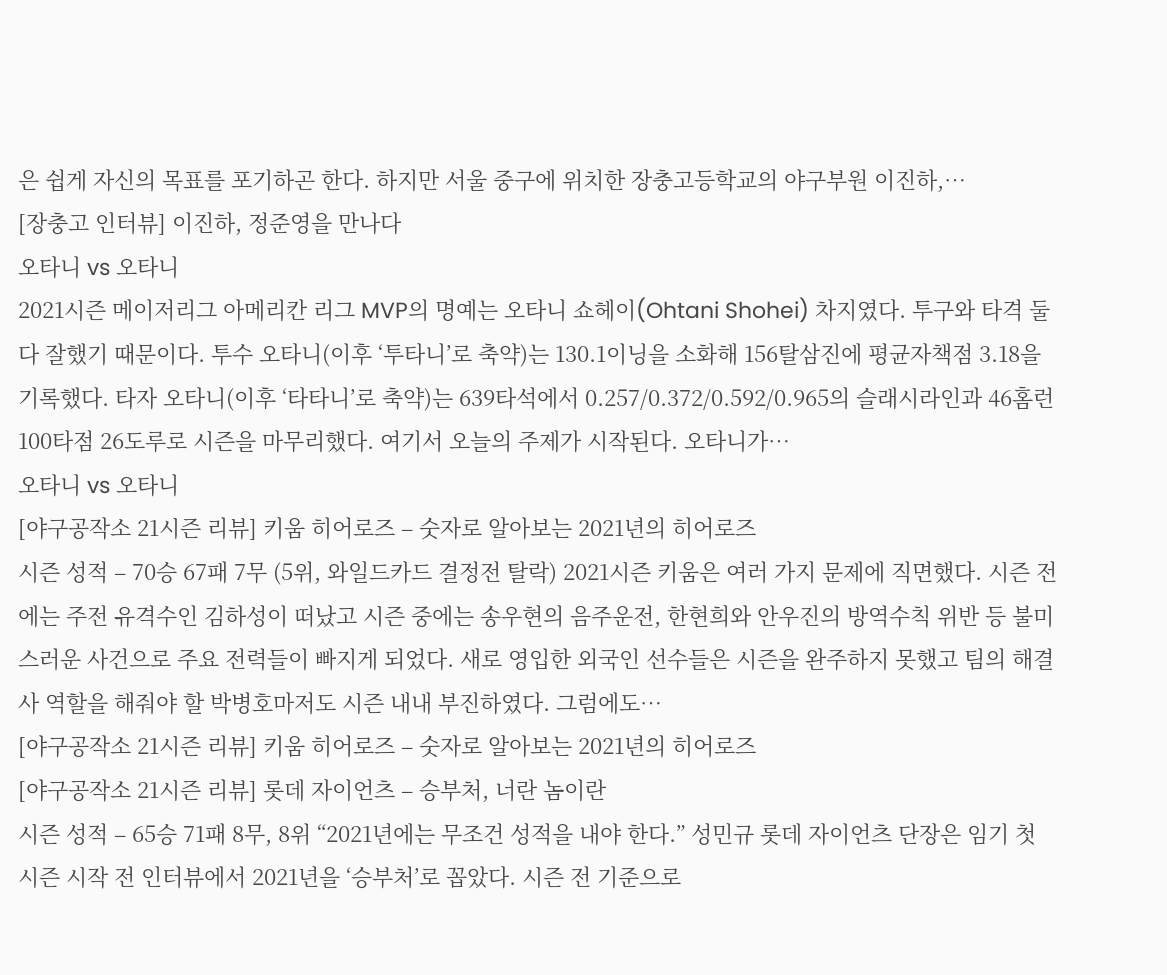은 쉽게 자신의 목표를 포기하곤 한다. 하지만 서울 중구에 위치한 장충고등학교의 야구부원 이진하,…
[장충고 인터뷰] 이진하, 정준영을 만나다
오타니 vs 오타니
2021시즌 메이저리그 아메리칸 리그 MVP의 명예는 오타니 쇼헤이(Ohtani Shohei) 차지였다. 투구와 타격 둘 다 잘했기 때문이다. 투수 오타니(이후 ‘투타니’로 축약)는 130.1이닝을 소화해 156탈삼진에 평균자책점 3.18을 기록했다. 타자 오타니(이후 ‘타타니’로 축약)는 639타석에서 0.257/0.372/0.592/0.965의 슬래시라인과 46홈런 100타점 26도루로 시즌을 마무리했다. 여기서 오늘의 주제가 시작된다. 오타니가…
오타니 vs 오타니
[야구공작소 21시즌 리뷰] 키움 히어로즈 – 숫자로 알아보는 2021년의 히어로즈
시즌 성적 – 70승 67패 7무 (5위, 와일드카드 결정전 탈락) 2021시즌 키움은 여러 가지 문제에 직면했다. 시즌 전에는 주전 유격수인 김하성이 떠났고 시즌 중에는 송우현의 음주운전, 한현희와 안우진의 방역수칙 위반 등 불미스러운 사건으로 주요 전력들이 빠지게 되었다. 새로 영입한 외국인 선수들은 시즌을 완주하지 못했고 팀의 해결사 역할을 해줘야 할 박병호마저도 시즌 내내 부진하였다. 그럼에도…
[야구공작소 21시즌 리뷰] 키움 히어로즈 – 숫자로 알아보는 2021년의 히어로즈
[야구공작소 21시즌 리뷰] 롯데 자이언츠 – 승부처, 너란 놈이란
시즌 성적 – 65승 71패 8무, 8위 “2021년에는 무조건 성적을 내야 한다.” 성민규 롯데 자이언츠 단장은 임기 첫 시즌 시작 전 인터뷰에서 2021년을 ‘승부처’로 꼽았다. 시즌 전 기준으로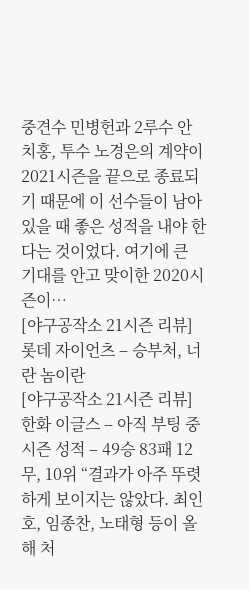중견수 민병헌과 2루수 안치홍, 투수 노경은의 계약이 2021시즌을 끝으로 종료되기 때문에 이 선수들이 남아있을 때 좋은 성적을 내야 한다는 것이었다. 여기에 큰 기대를 안고 맞이한 2020시즌이…
[야구공작소 21시즌 리뷰] 롯데 자이언츠 – 승부처, 너란 놈이란
[야구공작소 21시즌 리뷰] 한화 이글스 – 아직 부팅 중
시즌 성적 – 49승 83패 12무, 10위 “결과가 아주 뚜렷하게 보이지는 않았다. 최인호, 임종찬, 노태형 등이 올해 처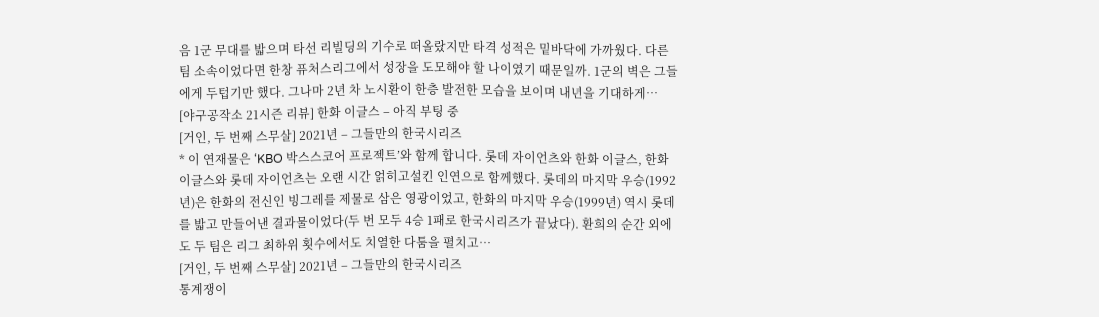음 1군 무대를 밟으며 타선 리빌딩의 기수로 떠올랐지만 타격 성적은 밑바닥에 가까웠다. 다른 팀 소속이었다면 한창 퓨처스리그에서 성장을 도모해야 할 나이였기 때문일까. 1군의 벽은 그들에게 두텁기만 했다. 그나마 2년 차 노시환이 한층 발전한 모습을 보이며 내년을 기대하게…
[야구공작소 21시즌 리뷰] 한화 이글스 – 아직 부팅 중
[거인, 두 번째 스무살] 2021년 – 그들만의 한국시리즈
* 이 연재물은 ‘KBO 박스스코어 프로젝트’와 함께 합니다. 롯데 자이언츠와 한화 이글스, 한화 이글스와 롯데 자이언츠는 오랜 시간 얽히고설킨 인연으로 함께했다. 롯데의 마지막 우승(1992년)은 한화의 전신인 빙그레를 제물로 삼은 영광이었고, 한화의 마지막 우승(1999년) 역시 롯데를 밟고 만들어낸 결과물이었다(두 번 모두 4승 1패로 한국시리즈가 끝났다). 환희의 순간 외에도 두 팀은 리그 최하위 횟수에서도 치열한 다툼을 펼치고…
[거인, 두 번째 스무살] 2021년 – 그들만의 한국시리즈
통계쟁이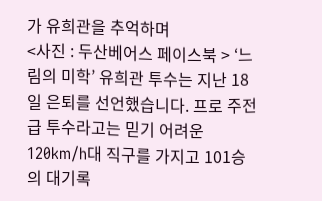가 유희관을 추억하며
<사진 : 두산베어스 페이스북 > ‘느림의 미학’ 유희관 투수는 지난 18일 은퇴를 선언했습니다. 프로 주전급 투수라고는 믿기 어려운 120km/h대 직구를 가지고 101승의 대기록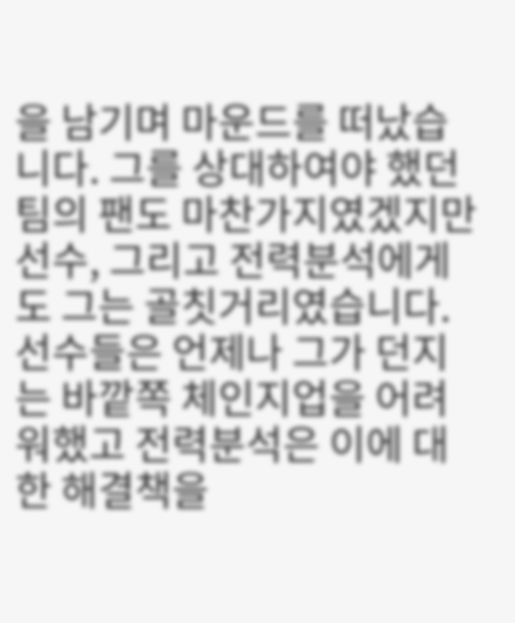을 남기며 마운드를 떠났습니다. 그를 상대하여야 했던 팀의 팬도 마찬가지였겠지만 선수, 그리고 전력분석에게도 그는 골칫거리였습니다. 선수들은 언제나 그가 던지는 바깥쪽 체인지업을 어려워했고 전력분석은 이에 대한 해결책을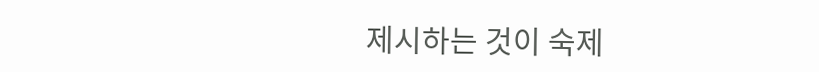제시하는 것이 숙제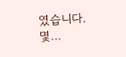였습니다. 몇…